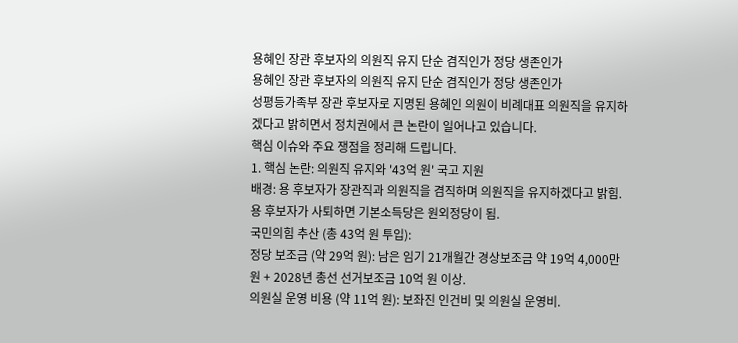용혜인 장관 후보자의 의원직 유지 단순 겸직인가 정당 생존인가
용혜인 장관 후보자의 의원직 유지 단순 겸직인가 정당 생존인가
성평등가족부 장관 후보자로 지명된 용혜인 의원이 비례대표 의원직을 유지하겠다고 밝히면서 정치권에서 큰 논란이 일어나고 있습니다.
핵심 이슈와 주요 쟁점을 정리해 드립니다.
1. 핵심 논란: 의원직 유지와 '43억 원' 국고 지원
배경: 용 후보자가 장관직과 의원직을 겸직하며 의원직을 유지하겠다고 밝힘. 용 후보자가 사퇴하면 기본소득당은 원외정당이 됨.
국민의힘 추산 (총 43억 원 투입):
정당 보조금 (약 29억 원): 남은 임기 21개월간 경상보조금 약 19억 4,000만 원 + 2028년 총선 선거보조금 10억 원 이상.
의원실 운영 비용 (약 11억 원): 보좌진 인건비 및 의원실 운영비.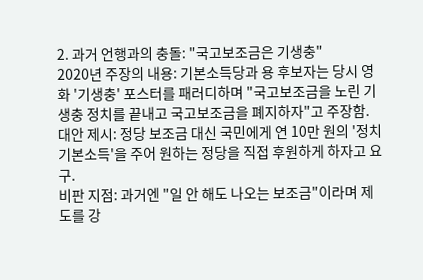2. 과거 언행과의 충돌: "국고보조금은 기생충"
2020년 주장의 내용: 기본소득당과 용 후보자는 당시 영화 '기생충' 포스터를 패러디하며 "국고보조금을 노린 기생충 정치를 끝내고 국고보조금을 폐지하자"고 주장함.
대안 제시: 정당 보조금 대신 국민에게 연 10만 원의 '정치기본소득'을 주어 원하는 정당을 직접 후원하게 하자고 요구.
비판 지점: 과거엔 "일 안 해도 나오는 보조금"이라며 제도를 강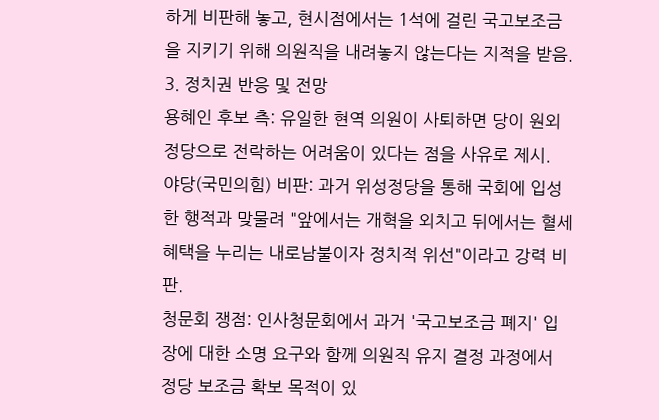하게 비판해 놓고, 현시점에서는 1석에 걸린 국고보조금을 지키기 위해 의원직을 내려놓지 않는다는 지적을 받음.
3. 정치권 반응 및 전망
용혜인 후보 측: 유일한 현역 의원이 사퇴하면 당이 원외정당으로 전락하는 어려움이 있다는 점을 사유로 제시.
야당(국민의힘) 비판: 과거 위성정당을 통해 국회에 입성한 행적과 맞물려 "앞에서는 개혁을 외치고 뒤에서는 혈세 혜택을 누리는 내로남불이자 정치적 위선"이라고 강력 비판.
청문회 쟁점: 인사청문회에서 과거 '국고보조금 폐지' 입장에 대한 소명 요구와 함께 의원직 유지 결정 과정에서 정당 보조금 확보 목적이 있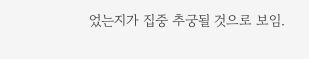었는지가 집중 추궁될 것으로 보임.